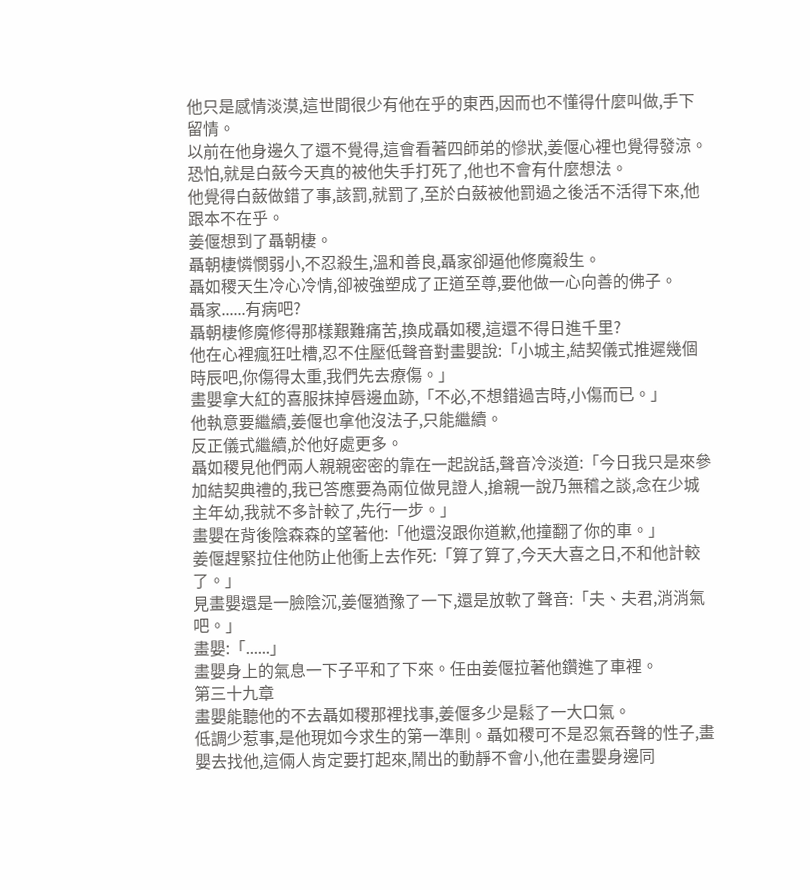他只是感情淡漠,這世間很少有他在乎的東西,因而也不懂得什麼叫做,手下留情。
以前在他身邊久了還不覺得,這會看著四師弟的慘狀,姜偃心裡也覺得發涼。
恐怕,就是白蘞今天真的被他失手打死了,他也不會有什麼想法。
他覺得白蘞做錯了事,該罰,就罰了,至於白蘞被他罰過之後活不活得下來,他跟本不在乎。
姜偃想到了聶朝棲。
聶朝棲憐憫弱小,不忍殺生,溫和善良,聶家卻逼他修魔殺生。
聶如稷天生冷心冷情,卻被強塑成了正道至尊,要他做一心向善的佛子。
聶家......有病吧?
聶朝棲修魔修得那樣艱難痛苦,換成聶如稷,這還不得日進千里?
他在心裡瘋狂吐槽,忍不住壓低聲音對畫嬰說:「小城主,結契儀式推遲幾個時辰吧,你傷得太重,我們先去療傷。」
畫嬰拿大紅的喜服抹掉唇邊血跡,「不必,不想錯過吉時,小傷而已。」
他執意要繼續,姜偃也拿他沒法子,只能繼續。
反正儀式繼續,於他好處更多。
聶如稷見他們兩人親親密密的靠在一起說話,聲音冷淡道:「今日我只是來參加結契典禮的,我已答應要為兩位做見證人,搶親一說乃無稽之談,念在少城主年幼,我就不多計較了,先行一步。」
畫嬰在背後陰森森的望著他:「他還沒跟你道歉,他撞翻了你的車。」
姜偃趕緊拉住他防止他衝上去作死:「算了算了,今天大喜之日,不和他計較了。」
見畫嬰還是一臉陰沉,姜偃猶豫了一下,還是放軟了聲音:「夫、夫君,消消氣吧。」
畫嬰:「......」
畫嬰身上的氣息一下子平和了下來。任由姜偃拉著他鑽進了車裡。
第三十九章
畫嬰能聽他的不去聶如稷那裡找事,姜偃多少是鬆了一大口氣。
低調少惹事,是他現如今求生的第一準則。聶如稷可不是忍氣吞聲的性子,畫嬰去找他,這倆人肯定要打起來,鬧出的動靜不會小,他在畫嬰身邊同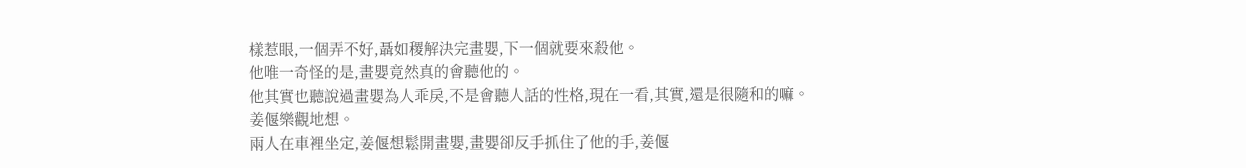樣惹眼,一個弄不好,聶如稷解決完畫嬰,下一個就要來殺他。
他唯一奇怪的是,畫嬰竟然真的會聽他的。
他其實也聽說過畫嬰為人乖戾,不是會聽人話的性格,現在一看,其實,還是很隨和的嘛。
姜偃樂觀地想。
兩人在車裡坐定,姜偃想鬆開畫嬰,畫嬰卻反手抓住了他的手,姜偃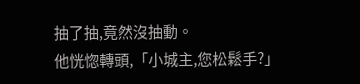抽了抽,竟然沒抽動。
他恍惚轉頭,「小城主,您松鬆手?」